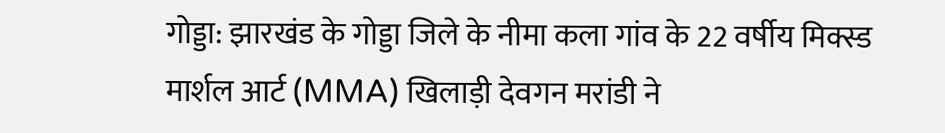गोड्डा: झारखंड के गोड्डा जिले के नीमा कला गांव के 22 वर्षीय मिक्स्ड मार्शल आर्ट (MMA) खिलाड़ी देवगन मरांडी ने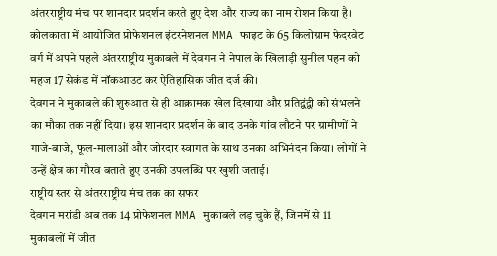अंतरराष्ट्रीय मंच पर शानदार प्रदर्शन करते हुए देश और राज्य का नाम रोशन किया है। कोलकाता में आयोजित प्रोफेशनल इंटरनेशनल MMA फाइट के 65 किलोग्राम फेदरवेट वर्ग में अपने पहले अंतरराष्ट्रीय मुकाबले में देवगन ने नेपाल के खिलाड़ी सुनील पहन को महज 17 सेकंड में नॉकआउट कर ऐतिहासिक जीत दर्ज की।
देवगन ने मुकाबले की शुरुआत से ही आक्रामक खेल दिखाया और प्रतिद्वंद्वी को संभलने का मौका तक नहीं दिया। इस शानदार प्रदर्शन के बाद उनके गांव लौटने पर ग्रामीणों ने गाजे-बाजे, फूल-मालाओं और जोरदार स्वागत के साथ उनका अभिनंदन किया। लोगों ने उन्हें क्षेत्र का गौरव बताते हुए उनकी उपलब्धि पर खुशी जताई।
राष्ट्रीय स्तर से अंतरराष्ट्रीय मंच तक का सफर
देवगन मरांडी अब तक 14 प्रोफेशनल MMA मुकाबले लड़ चुके हैं, जिनमें से 11 मुकाबलों में जीत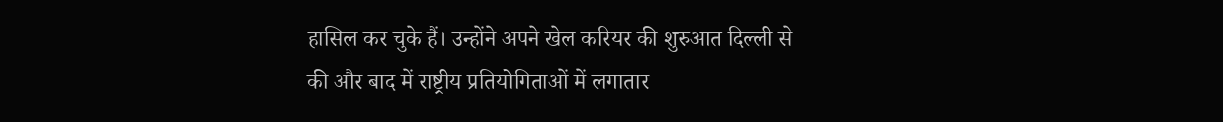हासिल कर चुके हैं। उन्होंने अपने खेल करियर की शुरुआत दिल्ली से की और बाद में राष्ट्रीय प्रतियोगिताओं में लगातार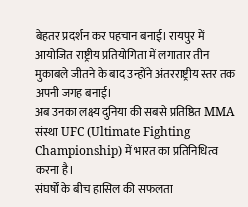बेहतर प्रदर्शन कर पहचान बनाई। रायपुर में आयोजित राष्ट्रीय प्रतियोगिता में लगातार तीन मुकाबले जीतने के बाद उन्होंने अंतरराष्ट्रीय स्तर तक अपनी जगह बनाई।
अब उनका लक्ष्य दुनिया की सबसे प्रतिष्ठित MMA संस्था UFC (Ultimate Fighting Championship) में भारत का प्रतिनिधित्व करना है।
संघर्षों के बीच हासिल की सफलता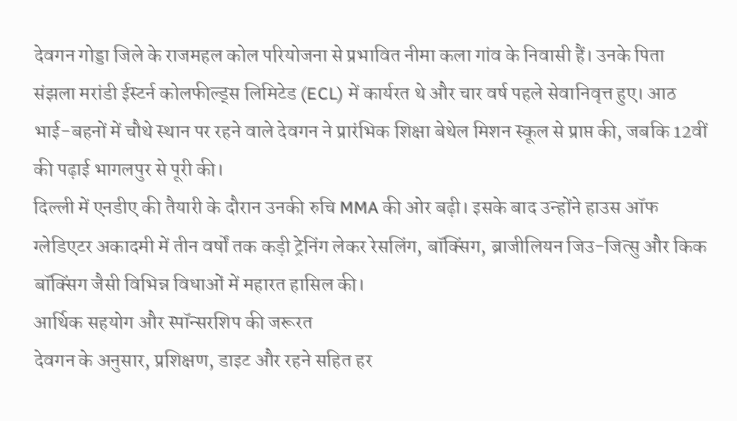देवगन गोड्डा जिले के राजमहल कोल परियोजना से प्रभावित नीमा कला गांव के निवासी हैं। उनके पिता संझला मरांडी ईस्टर्न कोलफील्ड्स लिमिटेड (ECL) में कार्यरत थे और चार वर्ष पहले सेवानिवृत्त हुए। आठ भाई-बहनों में चौथे स्थान पर रहने वाले देवगन ने प्रारंभिक शिक्षा बेथेल मिशन स्कूल से प्राप्त की, जबकि 12वीं की पढ़ाई भागलपुर से पूरी की।
दिल्ली में एनडीए की तैयारी के दौरान उनकी रुचि MMA की ओर बढ़ी। इसके बाद उन्होंने हाउस ऑफ ग्लेडिएटर अकादमी में तीन वर्षों तक कड़ी ट्रेनिंग लेकर रेसलिंग, बॉक्सिंग, ब्राजीलियन जिउ-जित्सु और किक बॉक्सिंग जैसी विभिन्न विधाओं में महारत हासिल की।
आर्थिक सहयोग और स्पॉन्सरशिप की जरूरत
देवगन के अनुसार, प्रशिक्षण, डाइट और रहने सहित हर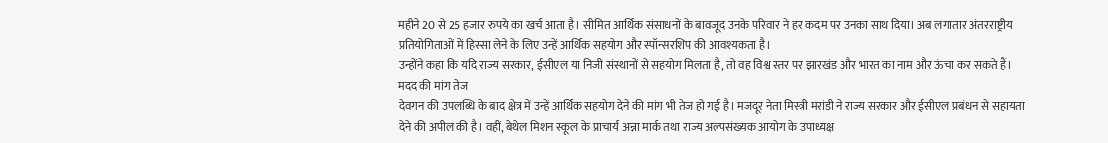महीने 20 से 25 हजार रुपये का खर्च आता है। सीमित आर्थिक संसाधनों के बावजूद उनके परिवार ने हर कदम पर उनका साथ दिया। अब लगातार अंतरराष्ट्रीय प्रतियोगिताओं में हिस्सा लेने के लिए उन्हें आर्थिक सहयोग और स्पॉन्सरशिप की आवश्यकता है।
उन्होंने कहा कि यदि राज्य सरकार, ईसीएल या निजी संस्थानों से सहयोग मिलता है, तो वह विश्व स्तर पर झारखंड और भारत का नाम और ऊंचा कर सकते हैं।
मदद की मांग तेज
देवगन की उपलब्धि के बाद क्षेत्र में उन्हें आर्थिक सहयोग देने की मांग भी तेज हो गई है। मजदूर नेता मिस्त्री मरांडी ने राज्य सरकार और ईसीएल प्रबंधन से सहायता देने की अपील की है। वहीं, बेथेल मिशन स्कूल के प्राचार्य अन्ना मार्क तथा राज्य अल्पसंख्यक आयोग के उपाध्यक्ष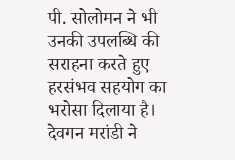पी. सोलोमन ने भी उनकी उपलब्धि की सराहना करते हुए हरसंभव सहयोग का भरोसा दिलाया है।
देवगन मरांडी ने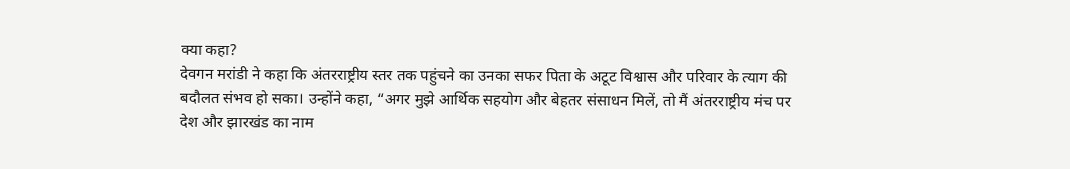क्या कहा?
देवगन मरांडी ने कहा कि अंतरराष्ट्रीय स्तर तक पहुंचने का उनका सफर पिता के अटूट विश्वास और परिवार के त्याग की बदौलत संभव हो सका। उन्होंने कहा, “अगर मुझे आर्थिक सहयोग और बेहतर संसाधन मिलें, तो मैं अंतरराष्ट्रीय मंच पर देश और झारखंड का नाम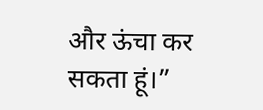और ऊंचा कर सकता हूं।”